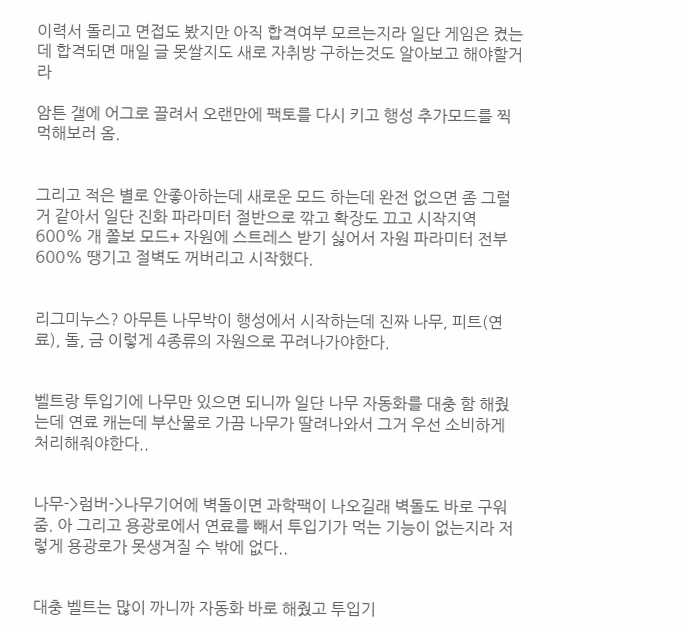이력서 돌리고 면접도 봤지만 아직 합격여부 모르는지라 일단 게임은 켰는데 합격되면 매일 글 못쌀지도 새로 자취방 구하는것도 알아보고 해야할거라

암튼 갤에 어그로 끌려서 오랜만에 팩토를 다시 키고 행성 추가모드를 찍먹해보러 옴.


그리고 적은 별로 안좋아하는데 새로운 모드 하는데 완전 없으면 좀 그럴거 같아서 일단 진화 파라미터 절반으로 깎고 확장도 끄고 시작지역 600% 개 쫄보 모드+ 자원에 스트레스 받기 싫어서 자원 파라미터 전부 600% 땡기고 절벽도 꺼버리고 시작했다.


리그미누스? 아무튼 나무박이 행성에서 시작하는데 진짜 나무, 피트(연료), 돌, 금 이렇게 4종류의 자원으로 꾸려나가야한다.


벨트랑 투입기에 나무만 있으면 되니까 일단 나무 자동화를 대충 함 해줬는데 연료 캐는데 부산물로 가끔 나무가 딸려나와서 그거 우선 소비하게 처리해줘야한다..


나무->럼버->나무기어에 벽돌이면 과학팩이 나오길래 벽돌도 바로 구워줌. 아 그리고 용광로에서 연료를 빼서 투입기가 먹는 기능이 없는지라 저렇게 용광로가 못생겨질 수 밖에 없다..


대충 벨트는 많이 까니까 자동화 바로 해줬고 투입기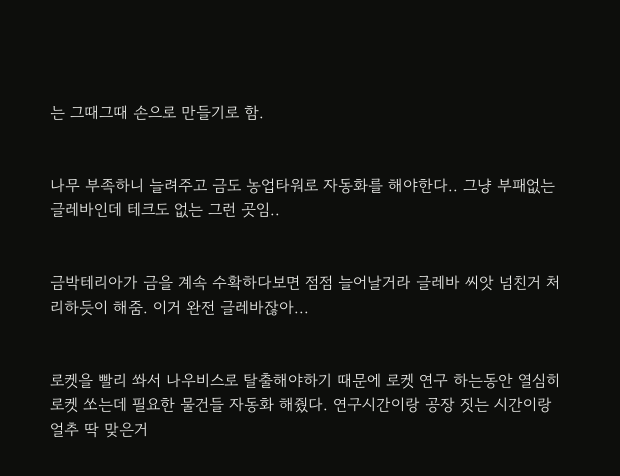는 그때그때 손으로 만들기로 함.


나무 부족하니 늘려주고 금도 농업타워로 자동화를 해야한다.. 그냥 부패없는 글레바인데 테크도 없는 그런 곳임..


금박테리아가 금을 계속 수확하다보면 점점 늘어날거라 글레바 씨앗 넘친거 처리하듯이 해줌. 이거 완전 글레바잖아...


로켓을 빨리 쏴서 나우비스로 탈출해야하기 때문에 로켓 연구 하는동안 열심히 로켓 쏘는데 필요한 물건들 자동화 해줬다. 연구시간이랑 공장 짓는 시간이랑 얼추 딱 맞은거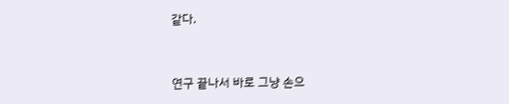같다.


연구 끝나서 바로 그냥 손으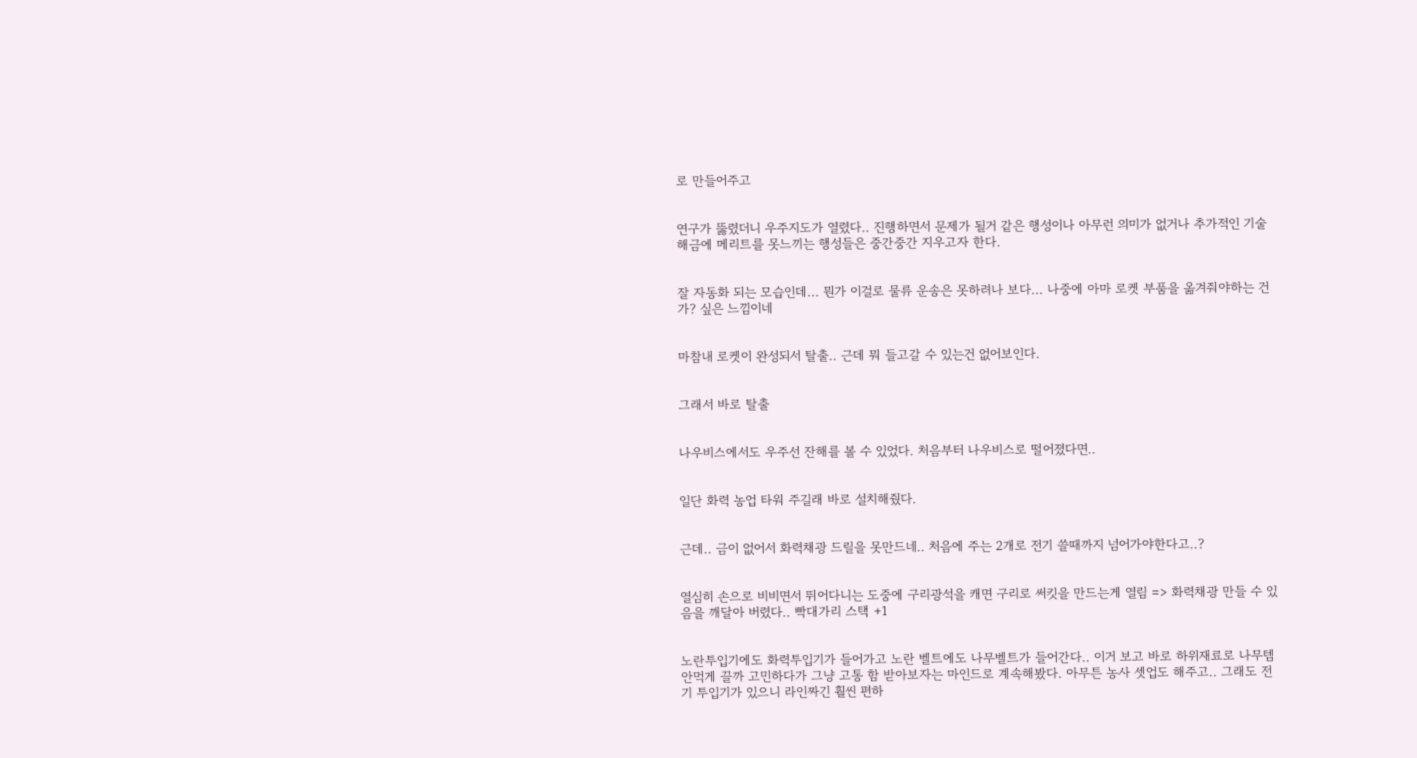로 만들어주고


연구가 뚫렸더니 우주지도가 열렸다.. 진행하면서 문제가 될거 같은 행성이나 아무런 의미가 없거나 추가적인 기술해금에 메리트를 못느끼는 행성들은 중간중간 지우고자 한다.


잘 자동화 되는 모습인데... 뭔가 이걸로 물류 운송은 못하려나 보다... 나중에 아마 로켓 부품을 옮겨줘야하는 건가? 싶은 느낌이네


마참내 로켓이 완성되서 탈출.. 근데 뭐 들고갈 수 있는건 없어보인다.


그래서 바로 탈출


나우비스에서도 우주선 잔해를 볼 수 있었다. 처음부터 나우비스로 떨어졌다면..


일단 화력 농업 타워 주길래 바로 설치해줬다.


근데.. 금이 없어서 화력채광 드릴을 못만드네.. 처음에 주는 2개로 전기 쓸때까지 넘어가야한다고..?


열심히 손으로 비비면서 뛰어다니는 도중에 구리광석을 캐면 구리로 써킷을 만드는게 열림 => 화력채광 만들 수 있음을 깨달아 버렸다.. 빡대가리 스택 +1


노란투입기에도 화력투입기가 들어가고 노란 벨트에도 나무벨트가 들어간다.. 이거 보고 바로 하위재료로 나무템 안먹게 끌까 고민하다가 그냥 고통 함 받아보자는 마인드로 계속해봤다. 아무튼 농사 셋업도 해주고.. 그래도 전기 투입기가 있으니 라인짜긴 훨씬 편하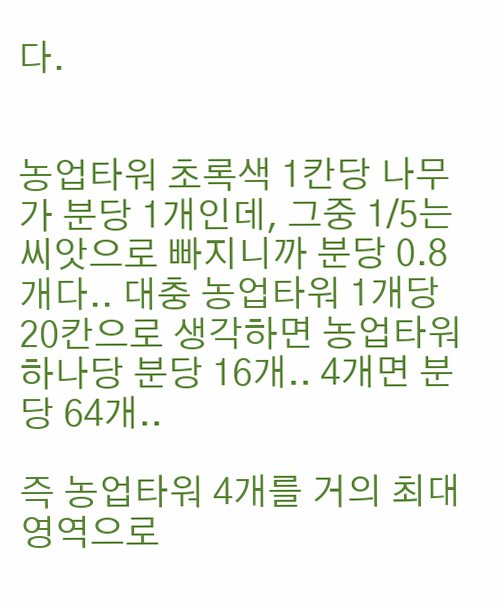다.


농업타워 초록색 1칸당 나무가 분당 1개인데, 그중 1/5는 씨앗으로 빠지니까 분당 0.8개다.. 대충 농업타워 1개당 20칸으로 생각하면 농업타워 하나당 분당 16개.. 4개면 분당 64개..

즉 농업타워 4개를 거의 최대영역으로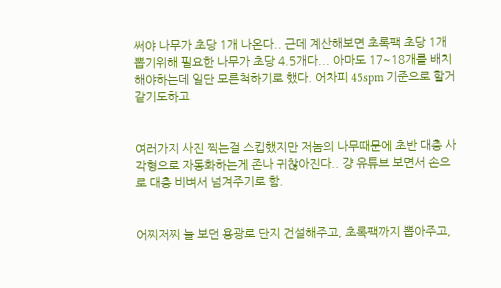써야 나무가 초당 1개 나온다.. 근데 계산해보면 초록팩 초당 1개 뽑기위해 필요한 나무가 초당 4.5개다... 아마도 17~18개를 배치해야하는데 일단 모른척하기로 했다. 어차피 45spm 기준으로 할거 같기도하고


여러가지 사진 찍는걸 스킵했지만 저놈의 나무때문에 초반 대충 사각형으로 자동화하는게 존나 귀찮아진다.. 걍 유튜브 보면서 손으로 대충 비벼서 넘겨주기로 함.


어찌저찌 늘 보던 용광로 단지 건설해주고, 초록팩까지 뽑아주고,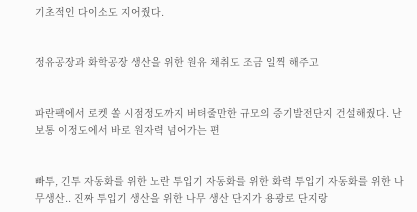기초적인 다이소도 지어줬다.


정유공장과 화학공장 생산을 위한 원유 채취도 조금 일찍 해주고


파란팩에서 로켓 쏠 시점정도까지 버텨줄만한 규모의 증기발전단지 건설해줬다. 난보통 이정도에서 바로 원자력 넘어가는 편


빠투, 긴투 자동화를 위한 노란 투입기 자동화를 위한 화력 투입기 자동화를 위한 나무생산.. 진짜 투입기 생산을 위한 나무 생산 단지가 용광로 단지랑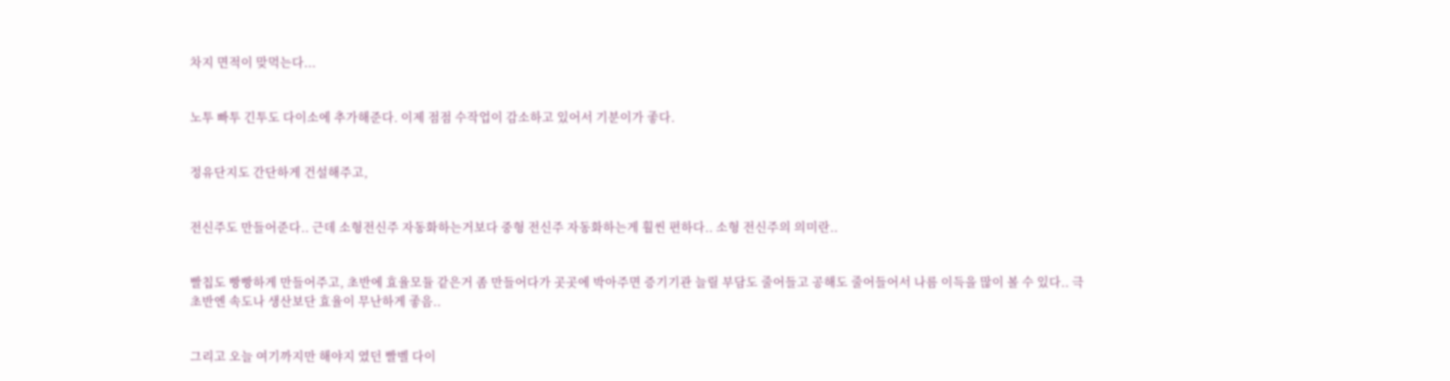차지 면적이 맞먹는다...


노투 빠투 긴투도 다이소에 추가해준다. 이제 점점 수작업이 감소하고 있어서 기분이가 좋다.


정유단지도 간단하게 건설해주고,


전신주도 만들어준다.. 근데 소형전신주 자동화하는거보다 중형 전신주 자동화하는게 훨씬 편하다.. 소형 전신주의 의미란..


빨칩도 빵빵하게 만들어주고, 초반에 효율모듈 같은거 좀 만들어다가 곳곳에 박아주면 증기기관 늘릴 부담도 줄어들고 공해도 줄어들어서 나름 이득을 많이 볼 수 있다.. 극초반엔 속도나 생산보단 효율이 무난하게 좋음..


그리고 오늘 여기까지만 해야지 였던 빨벨 다이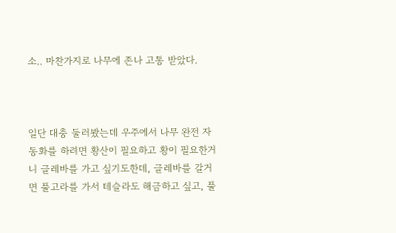소.. 마찬가지로 나무에 존나 고통 받았다.



일단 대충 둘러봤는데 우주에서 나무 완전 자동화를 하려면 황산이 필요하고 황이 필요한거니 글레바를 가고 싶기도한데, 글레바를 갈거면 풀고라를 가서 테슬라도 해금하고 싶고, 풀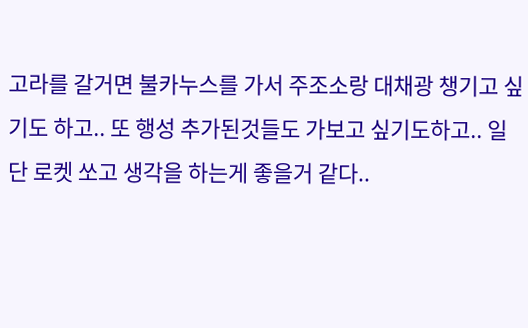고라를 갈거면 불카누스를 가서 주조소랑 대채광 챙기고 싶기도 하고.. 또 행성 추가된것들도 가보고 싶기도하고.. 일단 로켓 쏘고 생각을 하는게 좋을거 같다..